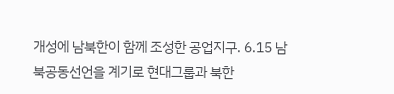개성에 남북한이 함께 조성한 공업지구. 6.15 남북공동선언을 계기로 현대그룹과 북한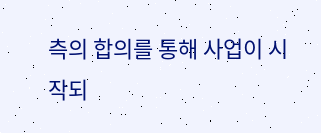측의 합의를 통해 사업이 시작되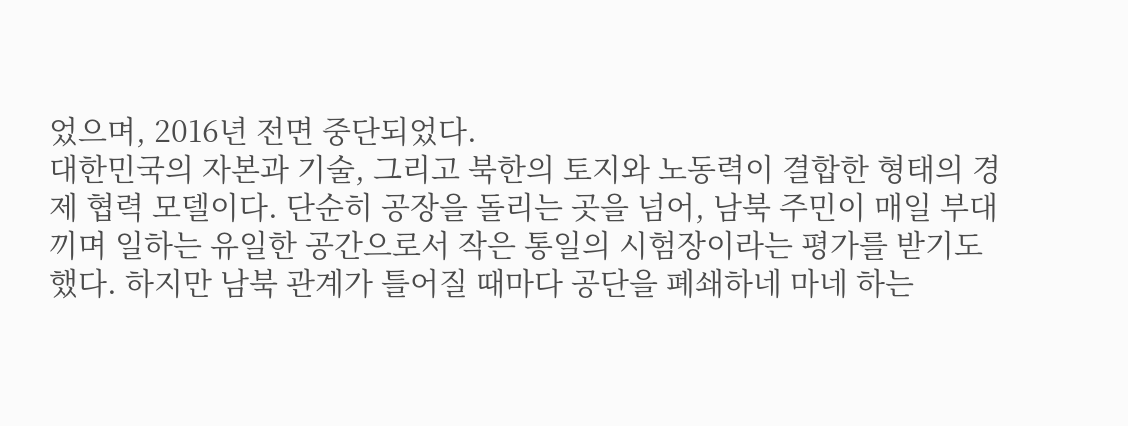었으며, 2016년 전면 중단되었다.
대한민국의 자본과 기술, 그리고 북한의 토지와 노동력이 결합한 형태의 경제 협력 모델이다. 단순히 공장을 돌리는 곳을 넘어, 남북 주민이 매일 부대끼며 일하는 유일한 공간으로서 작은 통일의 시험장이라는 평가를 받기도 했다. 하지만 남북 관계가 틀어질 때마다 공단을 폐쇄하네 마네 하는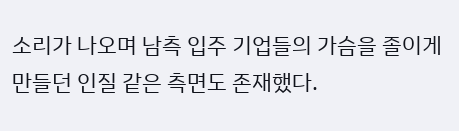소리가 나오며 남측 입주 기업들의 가슴을 졸이게 만들던 인질 같은 측면도 존재했다.